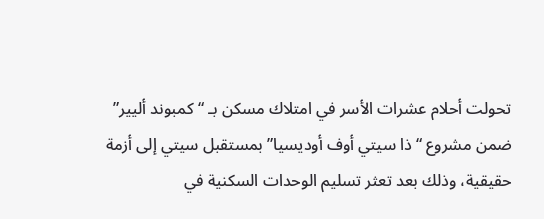تحولت أحلام عشرات الأسر في امتلاك مسكن بـ “كمبوند أليير” ضمن مشروع “ذا سيتي أوف أوديسيا” بمستقبل سيتي إلى أزمة حقيقية، وذلك بعد تعثر تسليم الوحدات السكنية في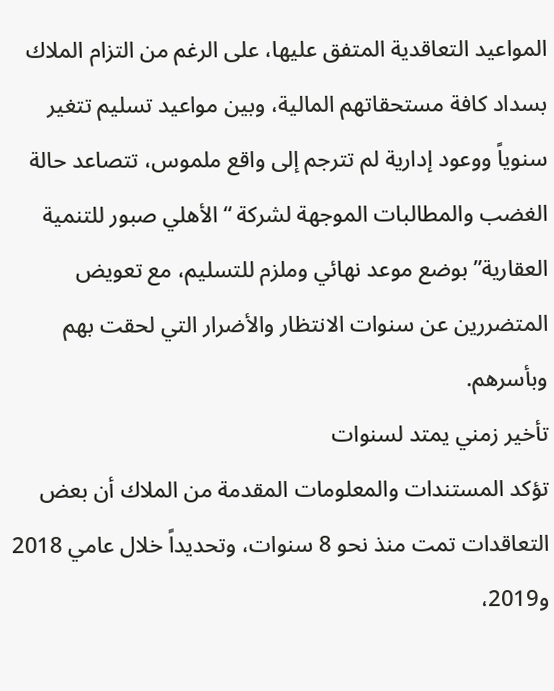المواعيد التعاقدية المتفق عليها، على الرغم من التزام الملاك بسداد كافة مستحقاتهم المالية، وبين مواعيد تسليم تتغير سنوياً ووعود إدارية لم تترجم إلى واقع ملموس، تتصاعد حالة الغضب والمطالبات الموجهة لشركة “الأهلي صبور للتنمية العقارية” بوضع موعد نهائي وملزم للتسليم، مع تعويض المتضررين عن سنوات الانتظار والأضرار التي لحقت بهم وبأسرهم.
تأخير زمني يمتد لسنوات
تؤكد المستندات والمعلومات المقدمة من الملاك أن بعض التعاقدات تمت منذ نحو 8 سنوات، وتحديداً خلال عامي 2018 و2019،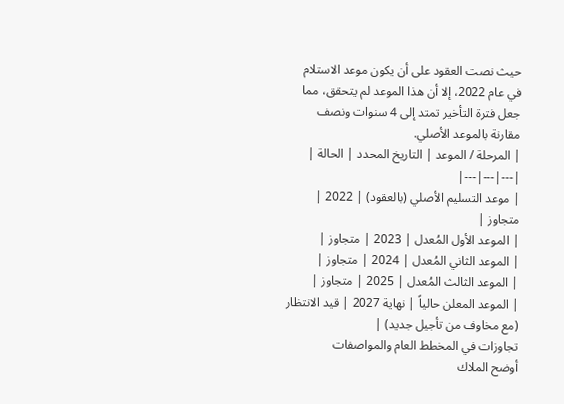حيث نصت العقود على أن يكون موعد الاستلام في عام 2022، إلا أن هذا الموعد لم يتحقق، مما جعل فترة التأخير تمتد إلى 4 سنوات ونصف مقارنة بالموعد الأصلي.
| المرحلة / الموعد | التاريخ المحدد | الحالة |
|---|---|---|
| موعد التسليم الأصلي (بالعقود) | 2022 | متجاوز |
| الموعد الأول المُعدل | 2023 | متجاوز |
| الموعد الثاني المُعدل | 2024 | متجاوز |
| الموعد الثالث المُعدل | 2025 | متجاوز |
| الموعد المعلن حالياً | نهاية 2027 | قيد الانتظار (مع مخاوف من تأجيل جديد) |
تجاوزات في المخطط العام والمواصفات
أوضح الملاك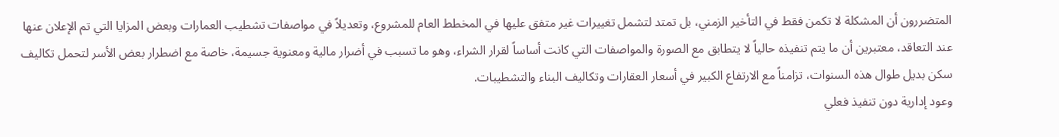المتضررون أن المشكلة لا تكمن فقط في التأخير الزمني، بل تمتد لتشمل تغييرات غير متفق عليها في المخطط العام للمشروع، وتعديلاً في مواصفات تشطيب العمارات وبعض المزايا التي تم الإعلان عنها عند التعاقد، معتبرين أن ما يتم تنفيذه حالياً لا يتطابق مع الصورة والمواصفات التي كانت أساساً لقرار الشراء، وهو ما تسبب في أضرار مالية ومعنوية جسيمة، خاصة مع اضطرار بعض الأسر لتحمل تكاليف سكن بديل طوال هذه السنوات، تزامناً مع الارتفاع الكبير في أسعار العقارات وتكاليف البناء والتشطيبات.
وعود إدارية دون تنفيذ فعلي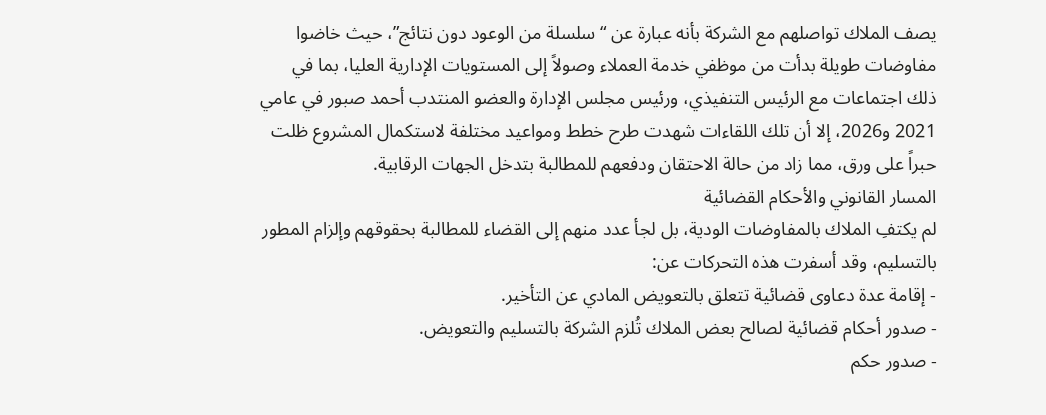يصف الملاك تواصلهم مع الشركة بأنه عبارة عن “سلسلة من الوعود دون نتائج”، حيث خاضوا مفاوضات طويلة بدأت من موظفي خدمة العملاء وصولاً إلى المستويات الإدارية العليا، بما في ذلك اجتماعات مع الرئيس التنفيذي، ورئيس مجلس الإدارة والعضو المنتدب أحمد صبور في عامي 2021 و2026، إلا أن تلك اللقاءات شهدت طرح خطط ومواعيد مختلفة لاستكمال المشروع ظلت حبراً على ورق، مما زاد من حالة الاحتقان ودفعهم للمطالبة بتدخل الجهات الرقابية.
المسار القانوني والأحكام القضائية
لم يكتفِ الملاك بالمفاوضات الودية، بل لجأ عدد منهم إلى القضاء للمطالبة بحقوقهم وإلزام المطور بالتسليم، وقد أسفرت هذه التحركات عن:
- إقامة عدة دعاوى قضائية تتعلق بالتعويض المادي عن التأخير.
- صدور أحكام قضائية لصالح بعض الملاك تُلزم الشركة بالتسليم والتعويض.
- صدور حكم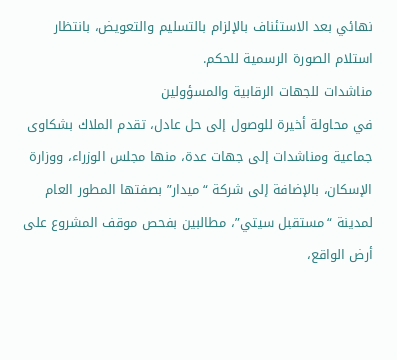نهائي بعد الاستئناف بالإلزام بالتسليم والتعويض، بانتظار استلام الصورة الرسمية للحكم.
مناشدات للجهات الرقابية والمسؤولين
في محاولة أخيرة للوصول إلى حل عادل، تقدم الملاك بشكاوى جماعية ومناشدات إلى جهات عدة، منها مجلس الوزراء، ووزارة الإسكان، بالإضافة إلى شركة “ميدار” بصفتها المطور العام لمدينة “مستقبل سيتي”، مطالبين بفحص موقف المشروع على أرض الواقع،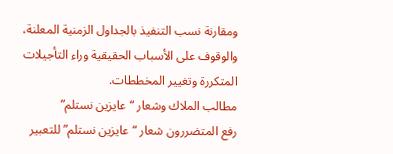ومقارنة نسب التنفيذ بالجداول الزمنية المعلنة، والوقوف على الأسباب الحقيقية وراء التأجيلات المتكررة وتغيير المخططات.
مطالب الملاك وشعار “عايزين نستلم”
رفع المتضررون شعار “عايزين نستلم” للتعبير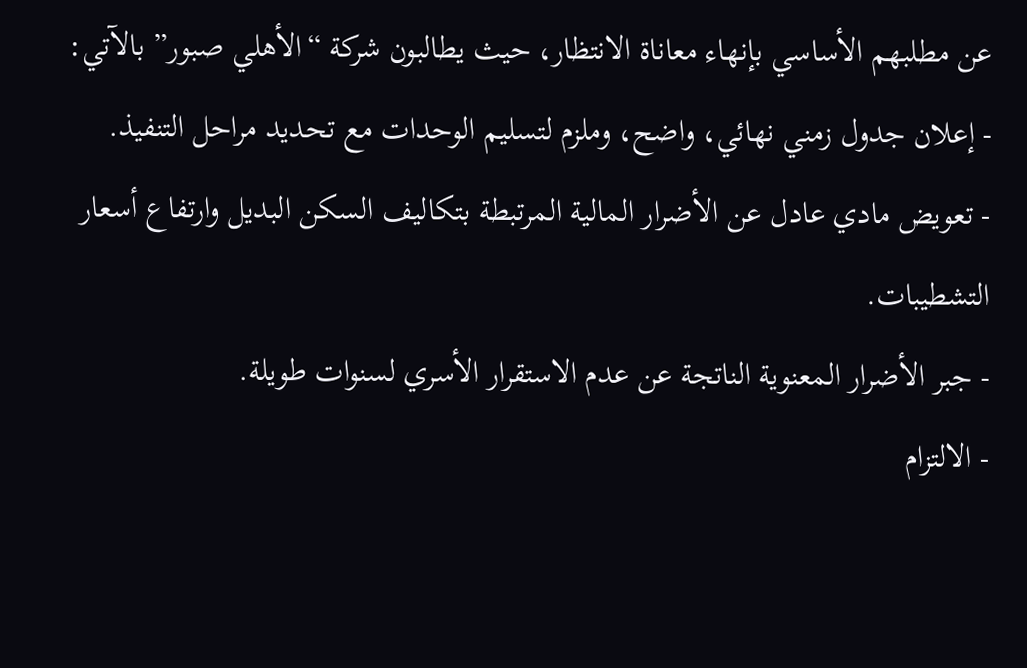عن مطلبهم الأساسي بإنهاء معاناة الانتظار، حيث يطالبون شركة “الأهلي صبور” بالآتي:
- إعلان جدول زمني نهائي، واضح، وملزم لتسليم الوحدات مع تحديد مراحل التنفيذ.
- تعويض مادي عادل عن الأضرار المالية المرتبطة بتكاليف السكن البديل وارتفاع أسعار التشطيبات.
- جبر الأضرار المعنوية الناتجة عن عدم الاستقرار الأسري لسنوات طويلة.
- الالتزام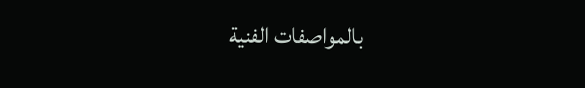بالمواصفات الفنية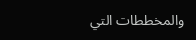والمخططات التي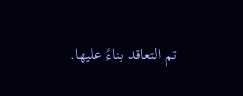تم التعاقد بناءً عليها.